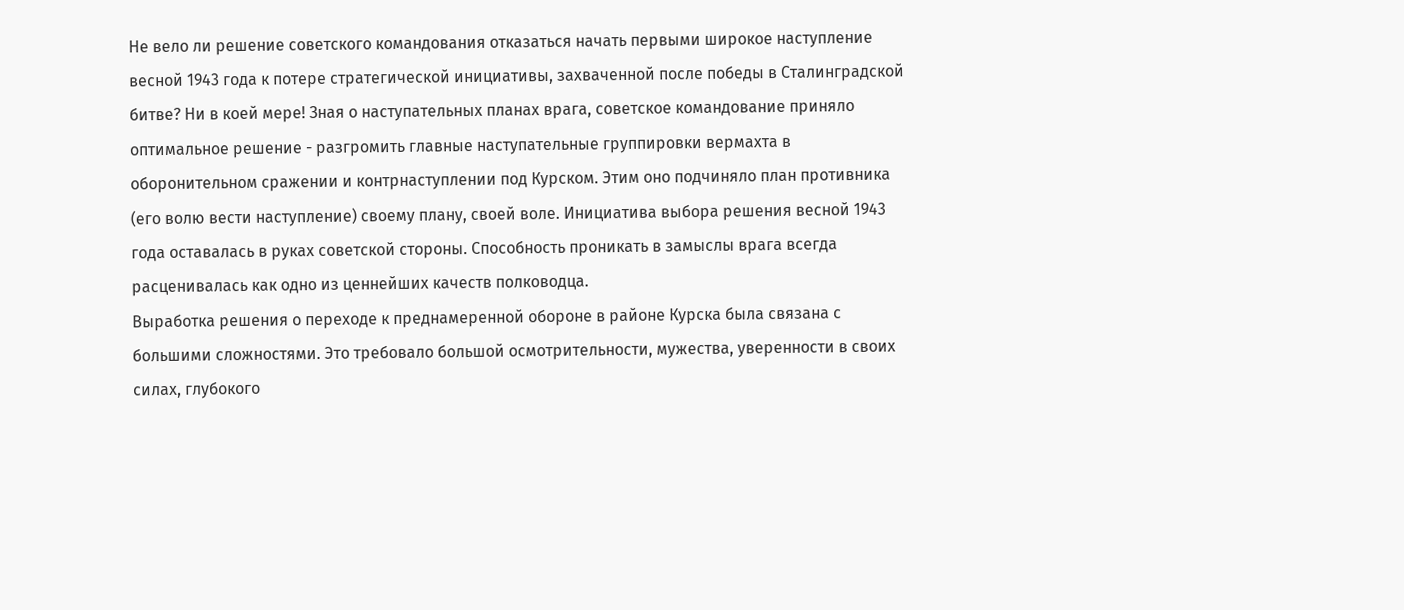Не вело ли решение советского командования отказаться начать первыми широкое наступление весной 1943 года к потере стратегической инициативы, захваченной после победы в Сталинградской битве? Ни в коей мере! Зная о наступательных планах врага, советское командование приняло оптимальное решение - разгромить главные наступательные группировки вермахта в оборонительном сражении и контрнаступлении под Курском. Этим оно подчиняло план противника (его волю вести наступление) своему плану, своей воле. Инициатива выбора решения весной 1943 года оставалась в руках советской стороны. Способность проникать в замыслы врага всегда расценивалась как одно из ценнейших качеств полководца.
Выработка решения о переходе к преднамеренной обороне в районе Курска была связана с большими сложностями. Это требовало большой осмотрительности, мужества, уверенности в своих силах, глубокого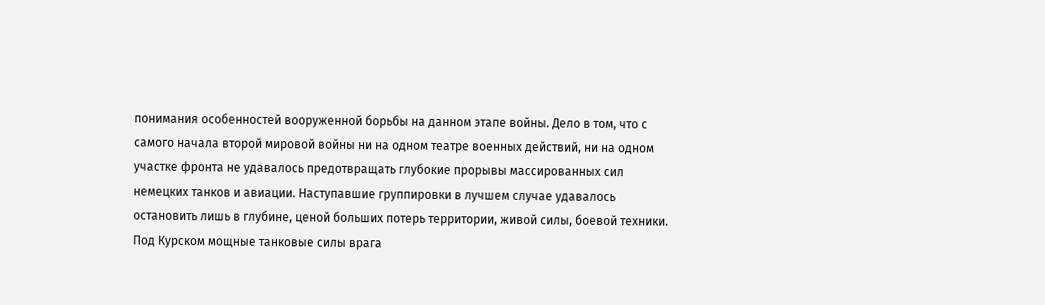понимания особенностей вооруженной борьбы на данном этапе войны. Дело в том, что с самого начала второй мировой войны ни на одном театре военных действий, ни на одном участке фронта не удавалось предотвращать глубокие прорывы массированных сил немецких танков и авиации. Наступавшие группировки в лучшем случае удавалось остановить лишь в глубине, ценой больших потерь территории, живой силы, боевой техники.
Под Курском мощные танковые силы врага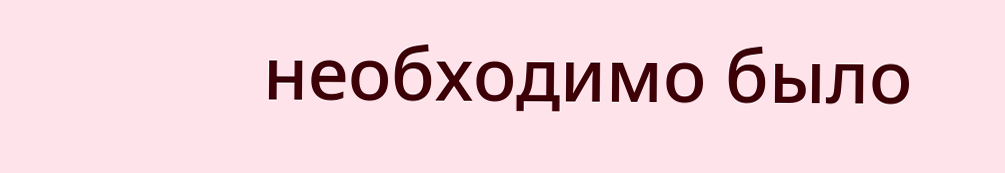необходимо было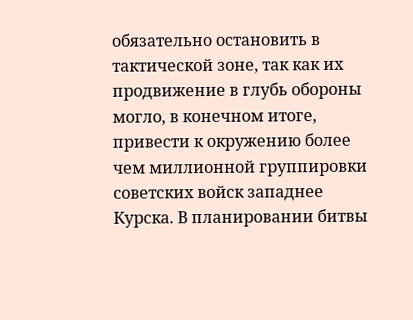обязательно остановить в тактической зоне, так как их продвижение в глубь обороны могло, в конечном итоге, привести к окружению более чем миллионной группировки советских войск западнее Курска. В планировании битвы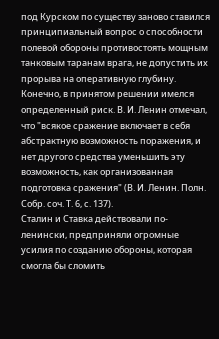под Курском по существу заново ставился принципиальный вопрос о способности полевой обороны противостоять мощным танковым таранам врага, не допустить их прорыва на оперативную глубину.
Конечно, в принятом решении имелся определенный риск. В. И. Ленин отмечал, что "всякое сражение включает в себя абстрактную возможность поражения, и нет другого средства уменьшить эту возможность, как организованная подготовка сражения" (В. И. Ленин. Полн. Собр. соч. Т. 6, с. 137).
Сталин и Ставка действовали по-ленински, предприняли огромные усилия по созданию обороны, которая смогла бы сломить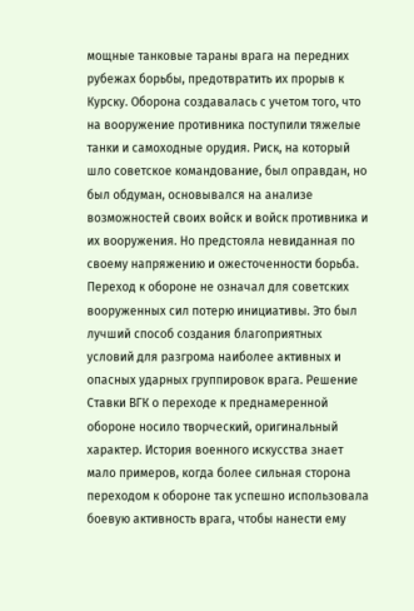мощные танковые тараны врага на передних рубежах борьбы, предотвратить их прорыв к Курску. Оборона создавалась с учетом того, что на вооружение противника поступили тяжелые танки и самоходные орудия. Риск, на который шло советское командование, был оправдан, но был обдуман, основывался на анализе возможностей своих войск и войск противника и их вооружения. Но предстояла невиданная по своему напряжению и ожесточенности борьба.
Переход к обороне не означал для советских вооруженных сил потерю инициативы. Это был лучший способ создания благоприятных условий для разгрома наиболее активных и опасных ударных группировок врага. Решение Ставки ВГК о переходе к преднамеренной обороне носило творческий, оригинальный характер. История военного искусства знает мало примеров, когда более сильная сторона переходом к обороне так успешно использовала боевую активность врага, чтобы нанести ему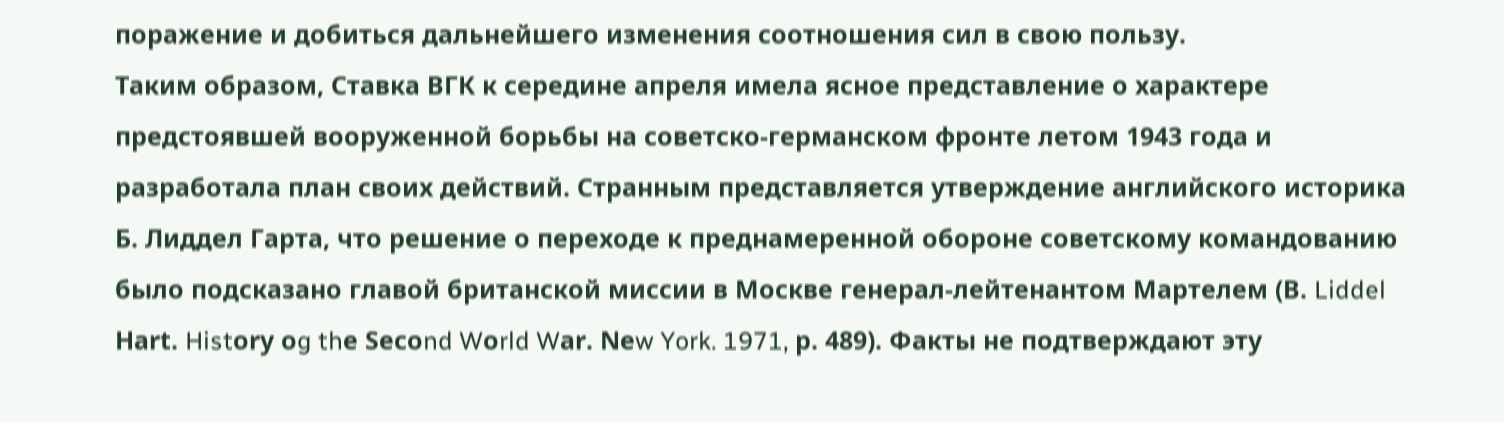поражение и добиться дальнейшего изменения соотношения сил в свою пользу.
Таким образом, Ставка ВГК к середине апреля имела ясное представление о характере предстоявшей вооруженной борьбы на советско-германском фронте летом 1943 года и разработала план своих действий. Странным представляется утверждение английского историка Б. Лиддел Гарта, что решение о переходе к преднамеренной обороне советскому командованию было подсказано главой британской миссии в Москве генерал-лейтенантом Мартелем (В. Liddel Наrt. Histоrу оg thе Sесоnd Wоrld Wаr. Nеw York. 1971, р. 489). Факты не подтверждают эту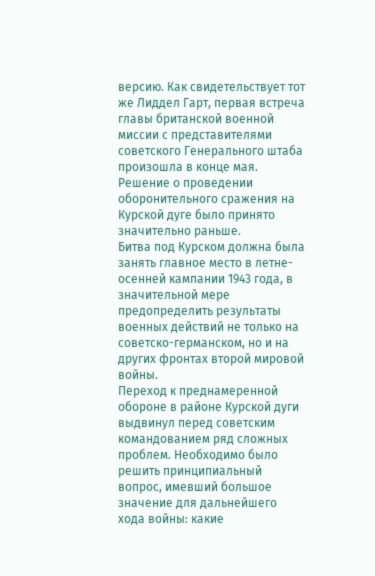версию. Как свидетельствует тот же Лиддел Гарт, первая встреча главы британской военной миссии с представителями советского Генерального штаба произошла в конце мая. Решение о проведении оборонительного сражения на Курской дуге было принято значительно раньше.
Битва под Курском должна была занять главное место в летне-осенней кампании 1943 года, в значительной мере предопределить результаты военных действий не только на советско-германском, но и на других фронтах второй мировой войны.
Переход к преднамеренной обороне в районе Курской дуги выдвинул перед советским командованием ряд сложных проблем. Необходимо было решить принципиальный вопрос, имевший большое значение для дальнейшего хода войны: какие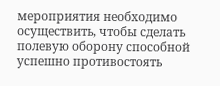мероприятия необходимо осуществить, чтобы сделать полевую оборону способной успешно противостоять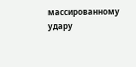массированному удару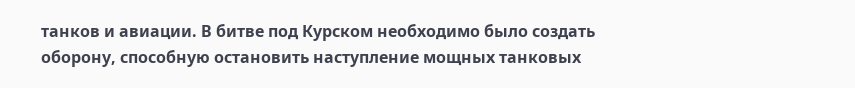танков и авиации. В битве под Курском необходимо было создать оборону, способную остановить наступление мощных танковых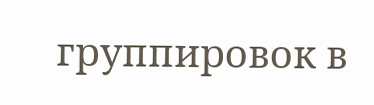группировок в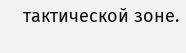тактической зоне.